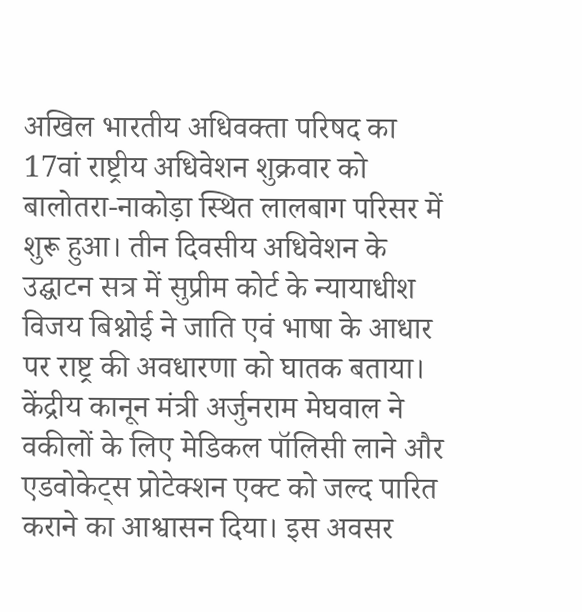अखिल भारतीय अधिवक्ता परिषद का 17वां राष्ट्रीय अधिवेशन शुक्रवार को बालोतरा-नाकोड़ा स्थित लालबाग परिसर में शुरू हुआ। तीन दिवसीय अधिवेशन के उद्घाटन सत्र में सुप्रीम कोर्ट के न्यायाधीश विजय बिश्नोई ने जाति एवं भाषा के आधार पर राष्ट्र की अवधारणा को घातक बताया। केंद्रीय कानून मंत्री अर्जुनराम मेघवाल ने वकीलों के लिए मेडिकल पॉलिसी लाने और एडवोकेट्स प्रोटेक्शन एक्ट को जल्द पारित कराने का आश्वासन दिया। इस अवसर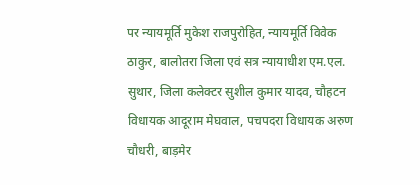पर न्यायमूर्ति मुकेश राजपुरोहित, न्यायमूर्ति विवेक ठाकुर, बालोतरा जिला एवं सत्र न्यायाधीश एम.एल. सुथार, जिला कलेक्टर सुशील कुमार यादव, चौहटन विधायक आदूराम मेघवाल, पचपदरा विधायक अरुण चौधरी, बाड़मेर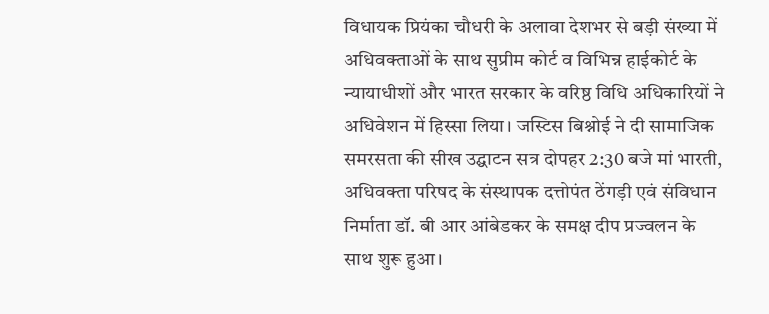विधायक प्रियंका चौधरी के अलावा देशभर से बड़ी संख्या में अधिवक्ताओं के साथ सुप्रीम कोर्ट व विभिन्न हाईकोर्ट के न्यायाधीशों और भारत सरकार के वरिष्ठ विधि अधिकारियों ने अधिवेशन में हिस्सा लिया। जस्टिस बिश्नोई ने दी सामाजिक समरसता की सीख उद्घाटन सत्र दोपहर 2:30 बजे मां भारती, अधिवक्ता परिषद के संस्थापक दत्तोपंत ठेंगड़ी एवं संविधान निर्माता डॉ. बी आर आंबेडकर के समक्ष दीप प्रज्वलन के साथ शुरू हुआ।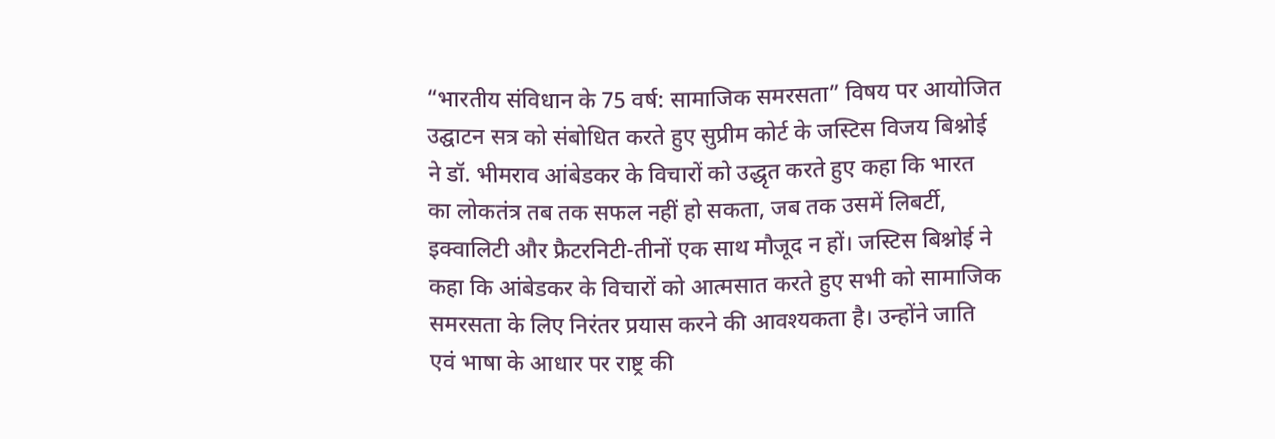“भारतीय संविधान के 75 वर्ष: सामाजिक समरसता” विषय पर आयोजित उद्घाटन सत्र को संबोधित करते हुए सुप्रीम कोर्ट के जस्टिस विजय बिश्नोई ने डॉ. भीमराव आंबेडकर के विचारों को उद्धृत करते हुए कहा कि भारत का लोकतंत्र तब तक सफल नहीं हो सकता, जब तक उसमें लिबर्टी, इक्वालिटी और फ्रैटरनिटी-तीनों एक साथ मौजूद न हों। जस्टिस बिश्नोई ने कहा कि आंबेडकर के विचारों को आत्मसात करते हुए सभी को सामाजिक समरसता के लिए निरंतर प्रयास करने की आवश्यकता है। उन्होंने जाति एवं भाषा के आधार पर राष्ट्र की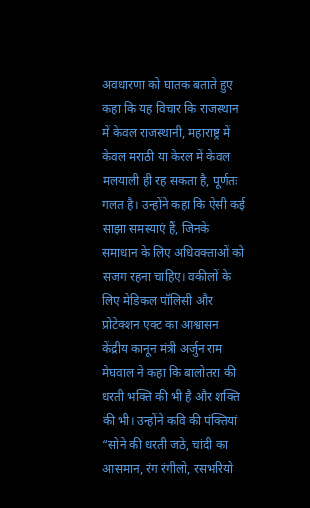अवधारणा को घातक बताते हुए कहा कि यह विचार कि राजस्थान में केवल राजस्थानी, महाराष्ट्र में केवल मराठी या केरल में केवल मलयाली ही रह सकता है, पूर्णतः गलत है। उन्होंने कहा कि ऐसी कई साझा समस्याएं हैं, जिनके समाधान के लिए अधिवक्ताओं को सजग रहना चाहिए। वकीलों के लिए मेडिकल पॉलिसी और प्रोटेक्शन एक्ट का आश्वासन केंद्रीय कानून मंत्री अर्जुन राम मेघवाल ने कहा कि बालोतरा की धरती भक्ति की भी है और शक्ति की भी। उन्होंने कवि की पंक्तियां “सोने की धरती जठे, चांदी का आसमान, रंग रंगीलो, रसभरियो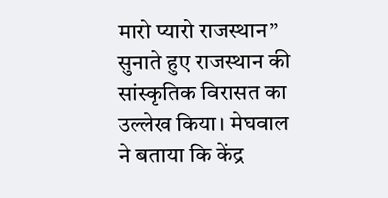मारो प्यारो राजस्थान” सुनाते हुए राजस्थान की सांस्कृतिक विरासत का उल्लेख किया। मेघवाल ने बताया कि केंद्र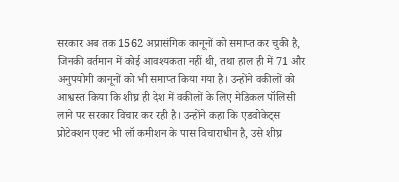सरकार अब तक 1562 अप्रासंगिक कानूनों को समाप्त कर चुकी है, जिनकी वर्तमान में कोई आवश्यकता नहीं थी, तथा हाल ही में 71 और अनुपयोगी कानूनों को भी समाप्त किया गया है। उन्होंने वकीलों को आश्वस्त किया कि शीघ्र ही देश में वकीलों के लिए मेडिकल पॉलिसी लाने पर सरकार विचार कर रही है। उन्होंने कहा कि एडवोकेट्स प्रोटेक्शन एक्ट भी लॉ कमीशन के पास विचाराधीन है, उसे शीघ्र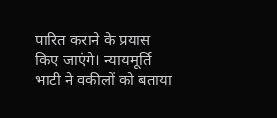पारित कराने के प्रयास किए जाएंगे। न्यायमूर्ति भाटी ने वकीलों को बताया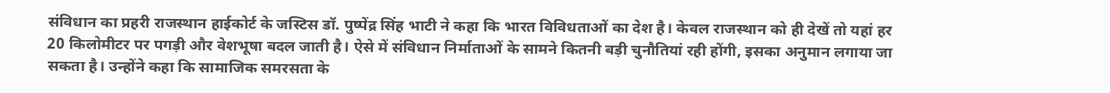संविधान का प्रहरी राजस्थान हाईकोर्ट के जस्टिस डॉ. पुष्पेंद्र सिंह भाटी ने कहा कि भारत विविधताओं का देश है। केवल राजस्थान को ही देखें तो यहां हर 20 किलोमीटर पर पगड़ी और वेशभूषा बदल जाती है। ऐसे में संविधान निर्माताओं के सामने कितनी बड़ी चुनौतियां रही होंगी, इसका अनुमान लगाया जा सकता है। उन्होंने कहा कि सामाजिक समरसता के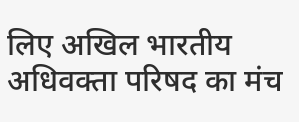लिए अखिल भारतीय अधिवक्ता परिषद का मंच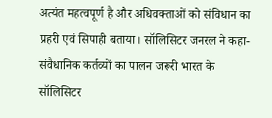अत्यंत महत्वपूर्ण है और अधिवक्ताओं को संविधान का प्रहरी एवं सिपाही बताया। सॉलिसिटर जनरल ने कहा- संवैधानिक कर्तव्यों का पालन जरूरी भारत के सॉलिसिटर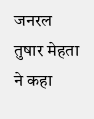जनरल तुषार मेहता ने कहा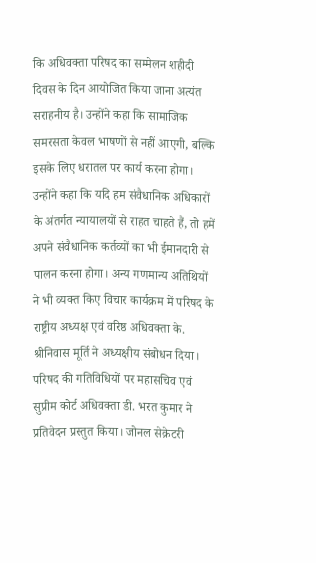कि अधिवक्ता परिषद का सम्मेलन शहीदी दिवस के दिन आयोजित किया जाना अत्यंत सराहनीय है। उन्होंने कहा कि सामाजिक समरसता केवल भाषणों से नहीं आएगी, बल्कि इसके लिए धरातल पर कार्य करना होगा। उन्होंने कहा कि यदि हम संवैधानिक अधिकारों के अंतर्गत न्यायालयों से राहत चाहते हैं, तो हमें अपने संवैधानिक कर्तव्यों का भी ईमानदारी से पालन करना होगा। अन्य गणमान्य अतिथियों ने भी व्यक्त किए विचार कार्यक्रम में परिषद के राष्ट्रीय अध्यक्ष एवं वरिष्ठ अधिवक्ता के. श्रीनिवास मूर्ति ने अध्यक्षीय संबोधन दिया। परिषद की गतिविधियों पर महासचिव एवं सुप्रीम कोर्ट अधिवक्ता डी. भरत कुमार ने प्रतिवेदन प्रस्तुत किया। जोनल सेक्रेटरी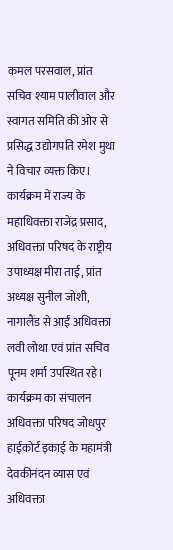कमल परसवाल, प्रांत सचिव श्याम पालीवाल और स्वागत समिति की ओर से प्रसिद्ध उद्योगपति रमेश मुथा ने विचार व्यक्त किए। कार्यक्रम में राज्य के महाधिवक्ता राजेंद्र प्रसाद, अधिवक्ता परिषद के राष्ट्रीय उपाध्यक्ष मीरा ताई, प्रांत अध्यक्ष सुनील जोशी, नागालैंड से आईं अधिवक्ता लवी लोथा एवं प्रांत सचिव पूनम शर्मा उपस्थित रहे। कार्यक्रम का संचालन अधिवक्ता परिषद जोधपुर हाईकोर्ट इकाई के महामंत्री देवकीनंदन व्यास एवं अधिवक्ता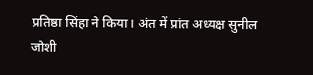प्रतिष्ठा सिंहा ने किया। अंत में प्रांत अध्यक्ष सुनील जोशी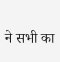ने सभी का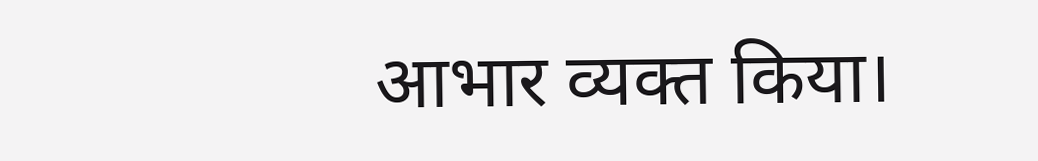आभार व्यक्त किया।